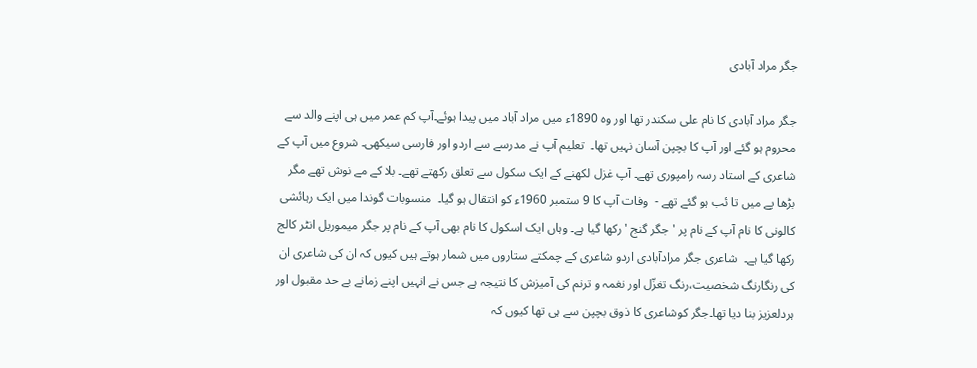جگر مراد آبادی

جگر مراد آبادی کا نام علی سکندر تھا اور وہ 1890ء میں مراد آباد میں پیدا ہوئے۔آپ کم عمر میں ہی اپنے والد سے محروم ہو گئے اور آپ کا بچپن آسان نہیں تھا۔  تعلیم آپ نے مدرسے سے اردو اور فارسی سیکھی۔ شروع میں آپ کے شاعری کے استاد رسہ رامپوری تھے۔ آپ غزل لکھنے کے ایک سکول سے تعلق رکھتے تھے۔ بلا کے مے نوش تھے مگر بڑھا پے میں تا ئب ہو گئے تھے -  وفات آپ کا 9 ستمبر 1960ء کو انتقال ہو گیا۔  منسوبات گوندا میں ایک رہائشی کالونی کا نام آپ کے نام پر 'جگر گنج ' رکھا گیا ہے۔ وہاں ایک اسکول کا نام بھی آپ کے نام پر جگر میموریل انٹر کالج رکھا گیا ہے۔  شاعری جگر مرادآبادی اردو شاعری کے چمکتے ستاروں میں شمار ہوتے ہیں کیوں کہ ان کی شاعری ان کی رنگارنگ شخصیت،رنگ تغزّل اور نغمہ و ترنم کی آمیزش کا نتیجہ ہے جس نے انہیں اپنے زمانے بے حد مقبول اور ہردلعزیز بنا دیا تھا۔جگر کوشاعری کا ذوق بچپن سے ہی تھا کیوں کہ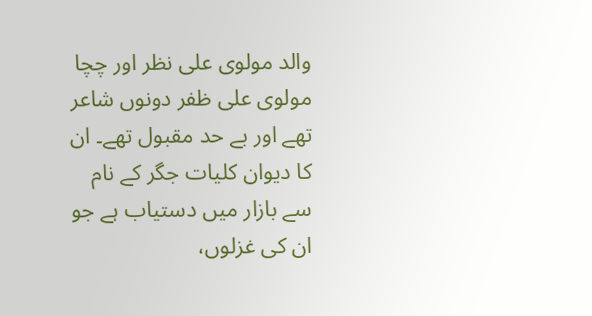والد مولوی علی نظر اور چچا مولوی علی ظفر دونوں شاعر تھے اور بے حد مقبول تھے۔ ان کا دیوان کلیات جگر کے نام سے بازار میں دستیاب ہے جو ان کی غزلوں،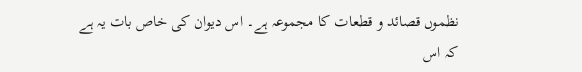نظموں قصائد و قطعات کا مجموعہ ہے۔ اس دیوان کی خاص بات یہ ہے کہ اس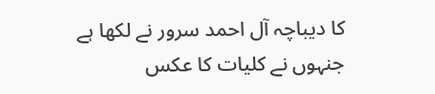کا دیباچہ آل احمد سرور نے لکھا ہے جنہوں نے کلیات کا عکس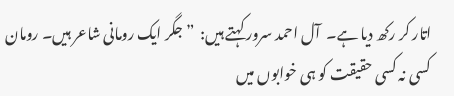اتار کر رکھ دیا ہے۔  آل احمد سرور کہتے ہیں:  ”جگر ایک رومانی شاعر ہیں۔ رومان کسی نہ کسی حقیقت کو ہی خوابوں میں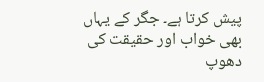پیش کرتا ہے۔ جگر کے یہاں بھی خواب اور حقیقت کی دھوپ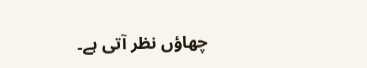چھاؤں نظر آتی ہے۔